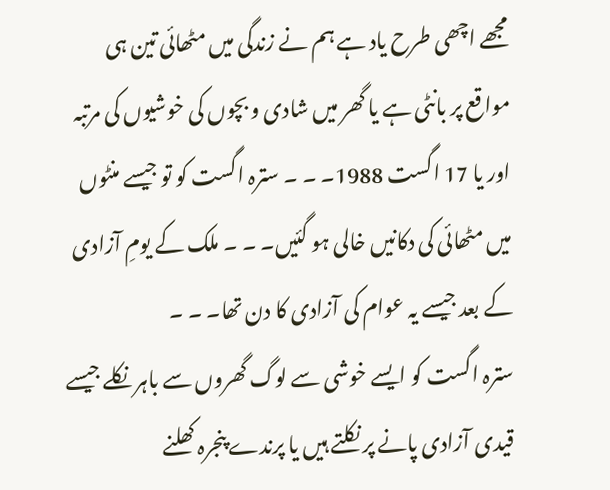مجھے اچھی طرح یاد ہے ہم نے زندگی میں مٹھائی تین ہی مواقع پر بانٹی ہے یا گھر میں شادی و بچوں کی خوشیوں کی مرتبہ اور یا 17 اگست 1988۔ ۔ ۔ سترہ اگست کو تو جیسے منٹوں میں مٹھائی کی دکانیں خالی ہو گئیں۔ ۔ ۔ ملک کے یومِ آزادی کے بعد جیسے یہ عوام کی آزادی کا دن تھا۔ ۔ ۔
سترہ اگست کو ایسے خوشی سے لوگ گھروں سے باہر نکلے جیسے قیدی آزادی پانے پر نکلتے ہیں یا پرندے پنجرہ کھلنے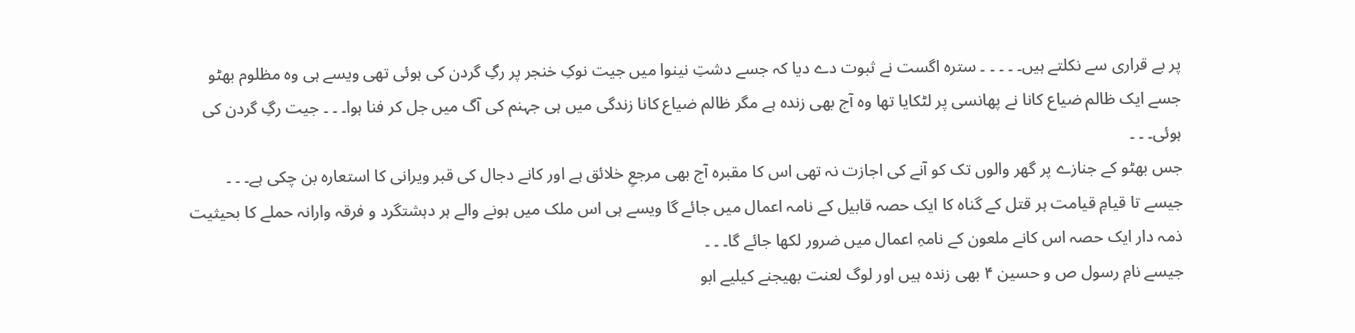پر بے قراری سے نکلتے ہیں۔ ۔ ۔ ۔ ۔ سترہ اگست نے ثبوت دے دیا کہ جسے دشتِ نینوا میں جیت نوکِ خنجر پر رگِ گردن کی ہوئی تھی ویسے ہی وہ مظلوم بھٹو جسے ایک ظالم ضیاع کانا نے پھانسی پر لٹکایا تھا وہ آج بھی زندہ ہے مگر ظالم ضیاع کانا زندگی میں ہی جہنم کی آگ میں جل کر فنا ہوا۔ ۔ ۔ جیت رگِ گردن کی ہوئی۔ ۔ ۔
جس بھٹو کے جنازے پر گھر والوں تک کو آنے کی اجازت نہ تھی اس کا مقبرہ آج بھی مرجعِ خلائق ہے اور کانے دجال کی قبر ویرانی کا استعارہ بن چکی ہے۔ ۔ ۔
جیسے تا قیامِ قیامت ہر قتل کے گناہ کا ایک حصہ قابیل کے نامہ اعمال میں جائے گا ویسے ہی اس ملک میں ہونے والے ہر دہشتگرد و فرقہ وارانہ حملے کا بحیثیت ذمہ دار ایک حصہ اس کانے ملعون کے نامہِ اعمال میں ضرور لکھا جائے گا۔ ۔ ۔
جیسے نامِ رسول ص و حسین ۴ بھی زندہ ہیں اور لوگ لعنت بھیجنے کیلیے ابو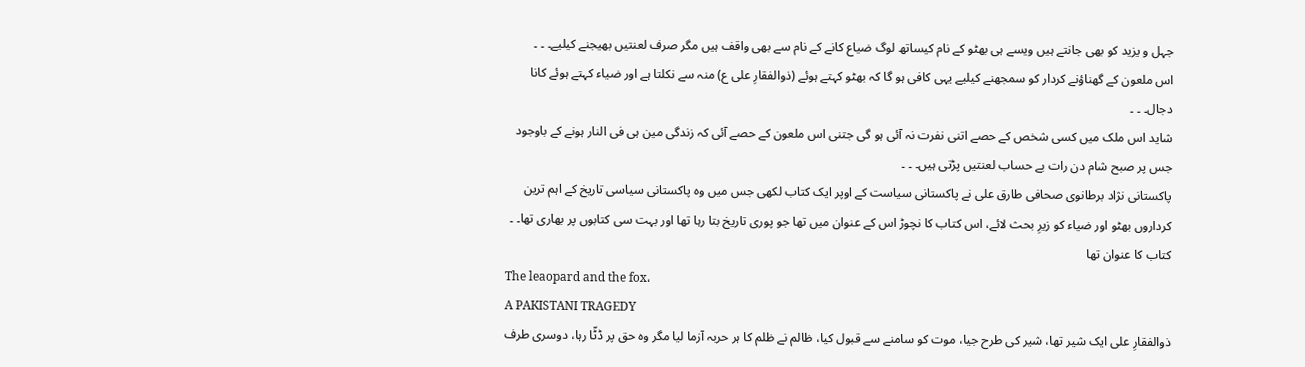جہل و یزید کو بھی جانتے ہیں ویسے ہی بھٹو کے نام کیساتھ لوگ ضیاع کانے کے نام سے بھی واقف ہیں مگر صرف لعنتیں بھیجنے کیلیے۔ ۔ ۔
اس ملعون کے گھناؤنے کردار کو سمجھنے کیلیے یہی کافی ہو گا کہ بھٹو کہتے ہوئے (ذوالفقارِ علی ع) منہ سے نکلتا ہے اور ضیاء کہتے ہوئے کانا دجال۔ ۔ ۔
شاید اس ملک میں کسی شخص کے حصے اتنی نفرت نہ آئی ہو گی جتنی اس ملعون کے حصے آئی کہ زندگی مین ہی فی النار ہونے کے باوجود جس پر صبح شام دن رات بے حساب لعنتیں پڑتی ہیں۔ ۔ ۔
پاکستانی نژاد برطانوی صحافی طارق علی نے پاکستانی سیاست کے اوپر ایک کتاب لکھی جس میں وہ پاکستانی سیاسی تاریخ کے اہم ترین کرداروں بھٹو اور ضیاء کو زیرِ بحث لائے، اس کتاب کا نچوڑ اس کے عنوان میں تھا جو پوری تاریخ بتا رہا تھا اور بہت سی کتابوں پر بھاری تھا۔ ۔ کتاب کا عنوان تھا
The leaopard and the fox،
A PAKISTANI TRAGEDY
ذوالفقارِ علی ایک شیر تھا، شیر کی طرح جیا، موت کو سامنے سے قبول کیا، ظالم نے ظلم کا ہر حربہ آزما لیا مگر وہ حق پر ڈٹّا رہا، دوسری طرف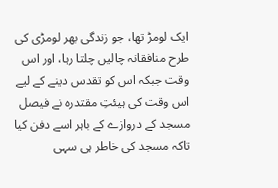ایک لومڑ تھا، جو زندگی بھر لومڑی کی طرح منافقانہ چالیں چلتا رہا، اور اس وقت جبکہ اس کو تقدس دینے کے لیے اس وقت کی ہیئتِ مقتدرہ نے فیصل مسجد کے دروازے کے باہر اسے دفن کیا تاکہ مسجد کی خاطر ہی سہی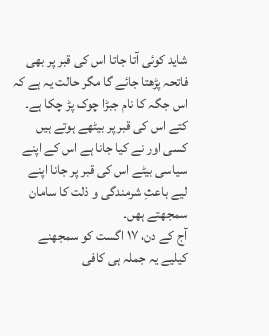شاید کوئی آتا جاتا اس کی قبر پر بھی فاتحہ پڑھتا جائے گا مگر حالت یہ ہے کہ اس جگہ کا نام جبڑا چوک پڑ چکا ہے۔ کتے اس کی قبر پر بیٹھے ہوتے ہیں کسی اور نے کیا جانا ہے اس کے اپنے سیاسی بیٹے اس کی قبر پر جانا اپنے لیے باعثِ شرمندگی و ذلت کا سامان سمجھتے ہھں۔
آج کے دن، ۱۷ اگست کو سمجھنے کیلیے یہ جملہ ہی کافی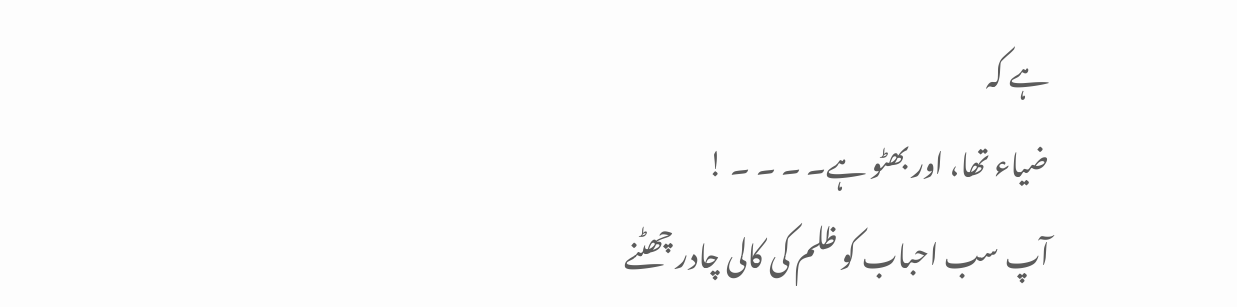ہے کہ
ضیاء تھا، اور بھٹو ہے۔ ۔ ۔ ۔ !
آپ سب احباب کو ظلم کی کالی چادر چھٹنے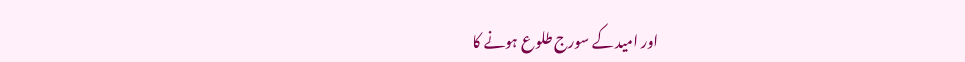اور امید کے سورج طلوع ہونے کا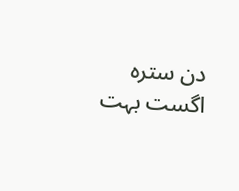دن سترہ اگست بہت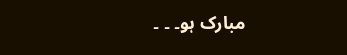مبارک ہو۔ ۔ ۔